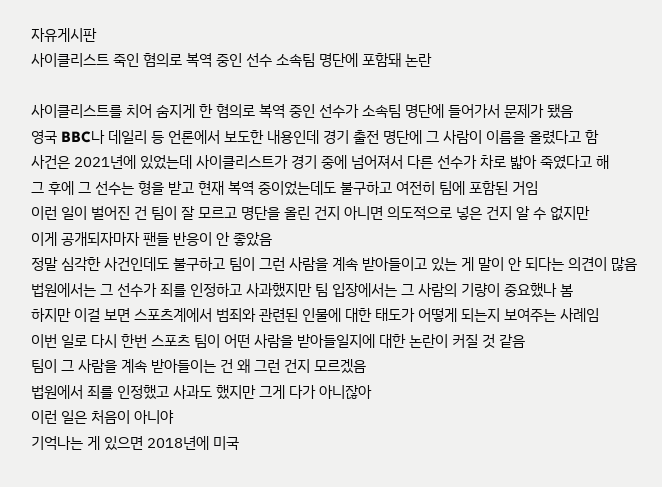자유게시판
사이클리스트 죽인 혐의로 복역 중인 선수 소속팀 명단에 포함돼 논란

사이클리스트를 치어 숨지게 한 혐의로 복역 중인 선수가 소속팀 명단에 들어가서 문제가 됐음
영국 BBC나 데일리 등 언론에서 보도한 내용인데 경기 출전 명단에 그 사람이 이름을 올렸다고 함
사건은 2021년에 있었는데 사이클리스트가 경기 중에 넘어져서 다른 선수가 차로 밟아 죽였다고 해
그 후에 그 선수는 형을 받고 현재 복역 중이었는데도 불구하고 여전히 팀에 포함된 거임
이런 일이 벌어진 건 팀이 잘 모르고 명단을 올린 건지 아니면 의도적으로 넣은 건지 알 수 없지만
이게 공개되자마자 팬들 반응이 안 좋았음
정말 심각한 사건인데도 불구하고 팀이 그런 사람을 계속 받아들이고 있는 게 말이 안 되다는 의견이 많음
법원에서는 그 선수가 죄를 인정하고 사과했지만 팀 입장에서는 그 사람의 기량이 중요했나 봄
하지만 이걸 보면 스포츠계에서 범죄와 관련된 인물에 대한 태도가 어떻게 되는지 보여주는 사례임
이번 일로 다시 한번 스포츠 팀이 어떤 사람을 받아들일지에 대한 논란이 커질 것 같음
팀이 그 사람을 계속 받아들이는 건 왜 그런 건지 모르겠음
법원에서 죄를 인정했고 사과도 했지만 그게 다가 아니잖아
이런 일은 처음이 아니야
기억나는 게 있으면 2018년에 미국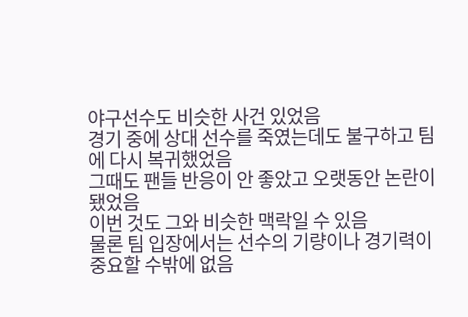야구선수도 비슷한 사건 있었음
경기 중에 상대 선수를 죽였는데도 불구하고 팀에 다시 복귀했었음
그때도 팬들 반응이 안 좋았고 오랫동안 논란이 됐었음
이번 것도 그와 비슷한 맥락일 수 있음
물론 팀 입장에서는 선수의 기량이나 경기력이 중요할 수밖에 없음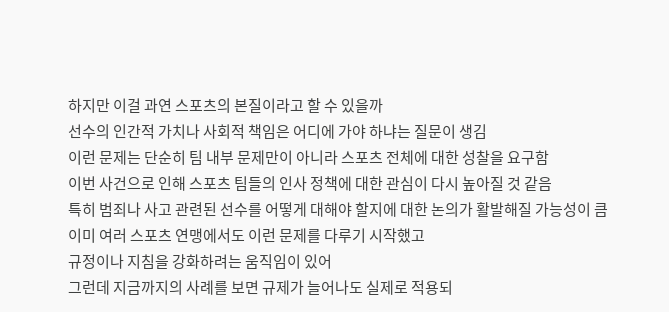하지만 이걸 과연 스포츠의 본질이라고 할 수 있을까
선수의 인간적 가치나 사회적 책임은 어디에 가야 하냐는 질문이 생김
이런 문제는 단순히 팀 내부 문제만이 아니라 스포츠 전체에 대한 성찰을 요구함
이번 사건으로 인해 스포츠 팀들의 인사 정책에 대한 관심이 다시 높아질 것 같음
특히 범죄나 사고 관련된 선수를 어떻게 대해야 할지에 대한 논의가 활발해질 가능성이 큼
이미 여러 스포츠 연맹에서도 이런 문제를 다루기 시작했고
규정이나 지침을 강화하려는 움직임이 있어
그런데 지금까지의 사례를 보면 규제가 늘어나도 실제로 적용되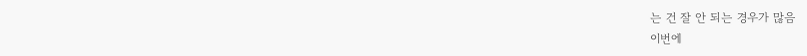는 건 잘 안 되는 경우가 많음
이번에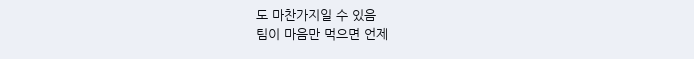도 마찬가지일 수 있음
팀이 마음만 먹으면 언제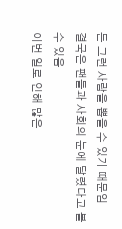든 그런 사람을 뽑을 수 있기 때문임
결국은 팬들과 사회의 눈에 달렸다고 볼 수 있음
이번 일로 인해 많은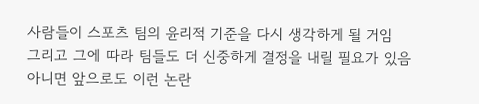사람들이 스포츠 팀의 윤리적 기준을 다시 생각하게 될 거임
그리고 그에 따라 팀들도 더 신중하게 결정을 내릴 필요가 있음
아니면 앞으로도 이런 논란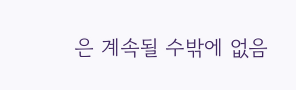은 계속될 수밖에 없음